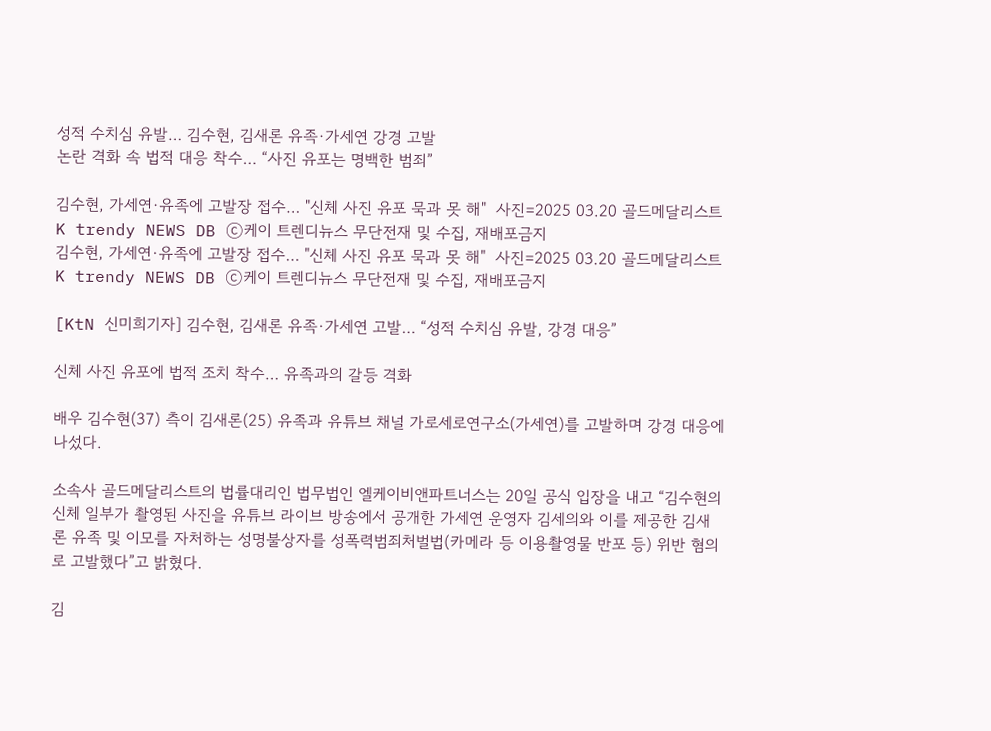성적 수치심 유발… 김수현, 김새론 유족·가세연 강경 고발
논란 격화 속 법적 대응 착수… “사진 유포는 명백한 범죄”

김수현, 가세연·유족에 고발장 접수… "신체 사진 유포 묵과 못 해"  사진=2025 03.20 골드메달리스트  K trendy NEWS DB ⓒ케이 트렌디뉴스 무단전재 및 수집, 재배포금지
김수현, 가세연·유족에 고발장 접수… "신체 사진 유포 묵과 못 해"  사진=2025 03.20 골드메달리스트  K trendy NEWS DB ⓒ케이 트렌디뉴스 무단전재 및 수집, 재배포금지

[KtN 신미희기자] 김수현, 김새론 유족·가세연 고발… “성적 수치심 유발, 강경 대응”

신체 사진 유포에 법적 조치 착수… 유족과의 갈등 격화

배우 김수현(37) 측이 김새론(25) 유족과 유튜브 채널 가로세로연구소(가세연)를 고발하며 강경 대응에 나섰다.

소속사 골드메달리스트의 법률대리인 법무법인 엘케이비앤파트너스는 20일 공식 입장을 내고 “김수현의 신체 일부가 촬영된 사진을 유튜브 라이브 방송에서 공개한 가세연 운영자 김세의와 이를 제공한 김새론 유족 및 이모를 자처하는 성명불상자를 성폭력범죄처벌법(카메라 등 이용촬영물 반포 등) 위반 혐의로 고발했다”고 밝혔다.

김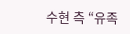수현 측 “유족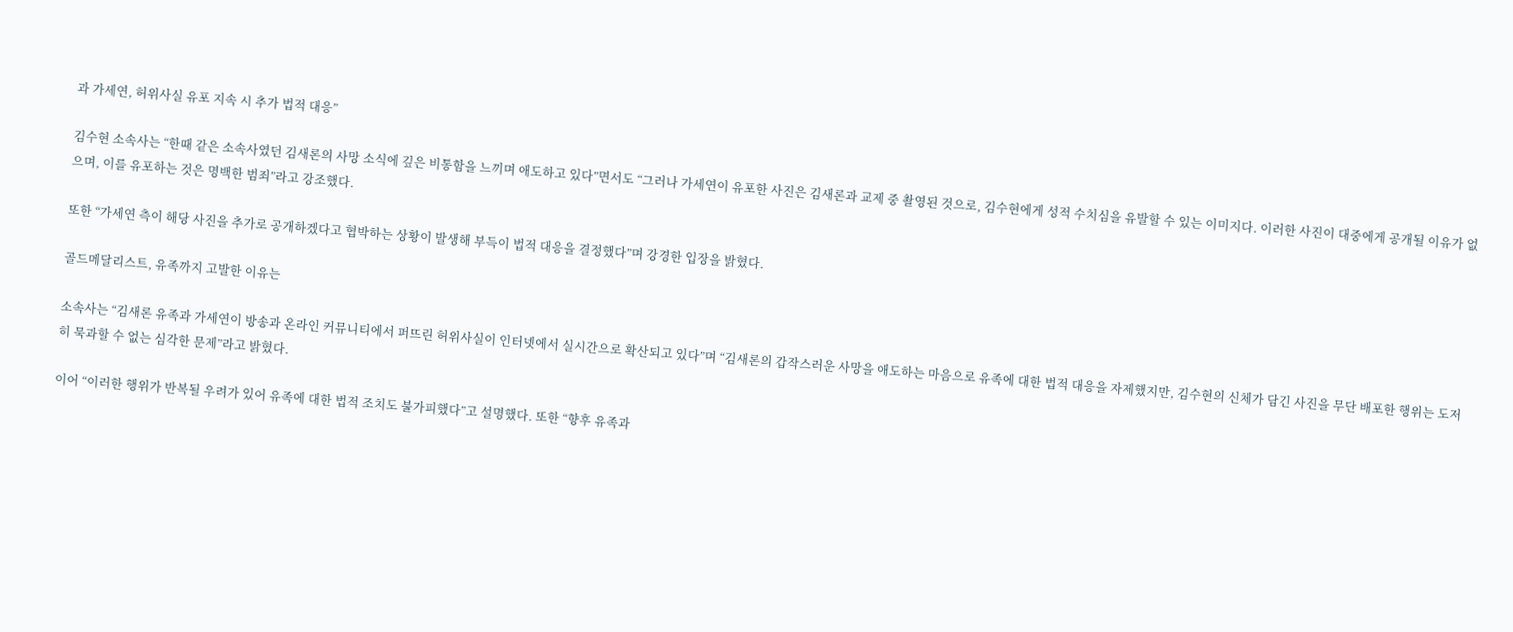과 가세연, 허위사실 유포 지속 시 추가 법적 대응”

김수현 소속사는 “한때 같은 소속사였던 김새론의 사망 소식에 깊은 비통함을 느끼며 애도하고 있다”면서도 “그러나 가세연이 유포한 사진은 김새론과 교제 중 촬영된 것으로, 김수현에게 성적 수치심을 유발할 수 있는 이미지다. 이러한 사진이 대중에게 공개될 이유가 없으며, 이를 유포하는 것은 명백한 범죄”라고 강조했다.

또한 “가세연 측이 해당 사진을 추가로 공개하겠다고 협박하는 상황이 발생해 부득이 법적 대응을 결정했다”며 강경한 입장을 밝혔다.

골드메달리스트, 유족까지 고발한 이유는

소속사는 “김새론 유족과 가세연이 방송과 온라인 커뮤니티에서 퍼뜨린 허위사실이 인터넷에서 실시간으로 확산되고 있다”며 “김새론의 갑작스러운 사망을 애도하는 마음으로 유족에 대한 법적 대응을 자제했지만, 김수현의 신체가 담긴 사진을 무단 배포한 행위는 도저히 묵과할 수 없는 심각한 문제”라고 밝혔다.

이어 “이러한 행위가 반복될 우려가 있어 유족에 대한 법적 조치도 불가피했다”고 설명했다. 또한 “향후 유족과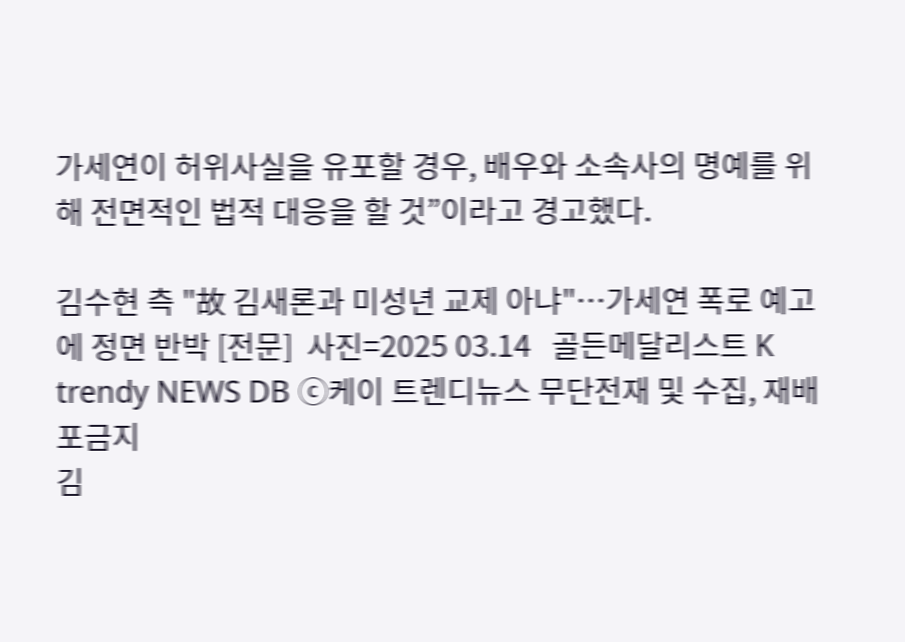가세연이 허위사실을 유포할 경우, 배우와 소속사의 명예를 위해 전면적인 법적 대응을 할 것”이라고 경고했다.

김수현 측 "故 김새론과 미성년 교제 아냐"…가세연 폭로 예고에 정면 반박 [전문]  사진=2025 03.14   골든메달리스트 K trendy NEWS DB ⓒ케이 트렌디뉴스 무단전재 및 수집, 재배포금지
김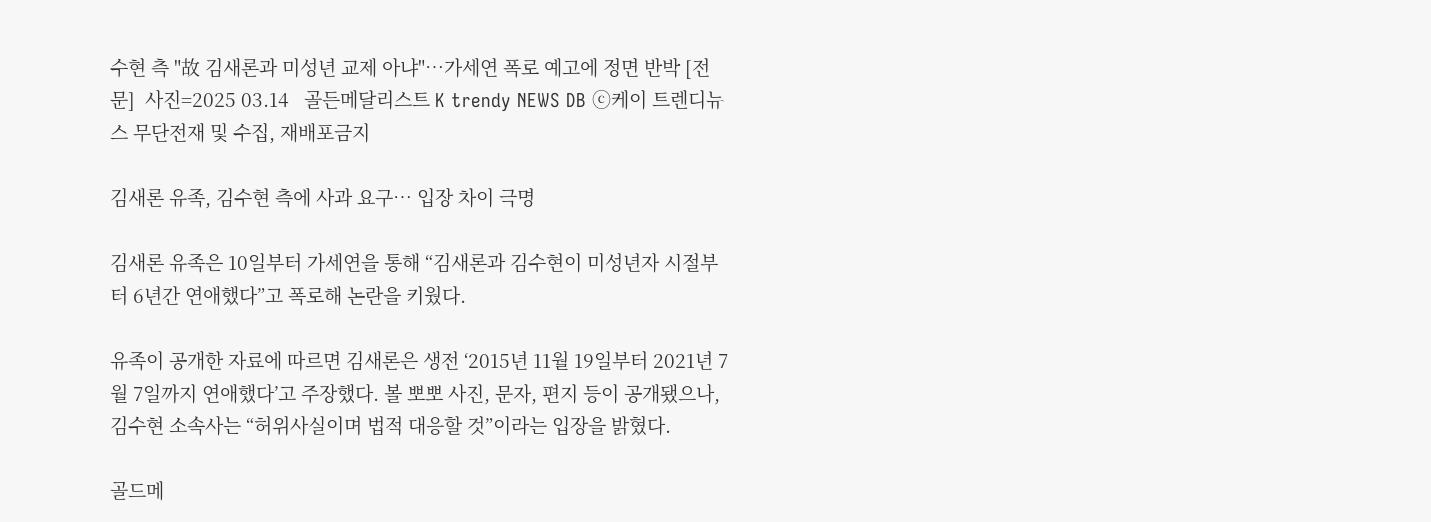수현 측 "故 김새론과 미성년 교제 아냐"…가세연 폭로 예고에 정면 반박 [전문]  사진=2025 03.14   골든메달리스트 K trendy NEWS DB ⓒ케이 트렌디뉴스 무단전재 및 수집, 재배포금지

김새론 유족, 김수현 측에 사과 요구… 입장 차이 극명

김새론 유족은 10일부터 가세연을 통해 “김새론과 김수현이 미성년자 시절부터 6년간 연애했다”고 폭로해 논란을 키웠다.

유족이 공개한 자료에 따르면 김새론은 생전 ‘2015년 11월 19일부터 2021년 7월 7일까지 연애했다’고 주장했다. 볼 뽀뽀 사진, 문자, 편지 등이 공개됐으나, 김수현 소속사는 “허위사실이며 법적 대응할 것”이라는 입장을 밝혔다.

골드메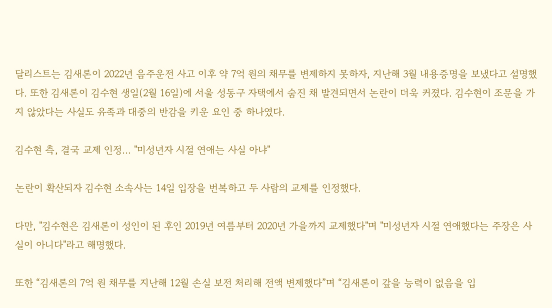달리스트는 김새론이 2022년 음주운전 사고 이후 약 7억 원의 채무를 변제하지 못하자, 지난해 3월 내용증명을 보냈다고 설명했다. 또한 김새론이 김수현 생일(2월 16일)에 서울 성동구 자택에서 숨진 채 발견되면서 논란이 더욱 커졌다. 김수현이 조문을 가지 않았다는 사실도 유족과 대중의 반감을 키운 요인 중 하나였다.

김수현 측, 결국 교제 인정… "미성년자 시절 연애는 사실 아냐"

논란이 확산되자 김수현 소속사는 14일 입장을 번복하고 두 사람의 교제를 인정했다.

다만, "김수현은 김새론이 성인이 된 후인 2019년 여름부터 2020년 가을까지 교제했다"며 "미성년자 시절 연애했다는 주장은 사실이 아니다"라고 해명했다.

또한 “김새론의 7억 원 채무를 지난해 12월 손실 보전 처리해 전액 변제했다”며 “김새론이 갚을 능력이 없음을 입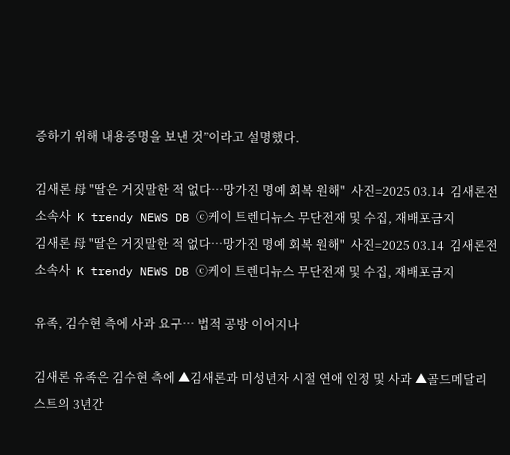증하기 위해 내용증명을 보낸 것”이라고 설명했다.

김새론 母 "딸은 거짓말한 적 없다…망가진 명예 회복 원해"  사진=2025 03.14  김새론전  소속사  K trendy NEWS DB ⓒ케이 트렌디뉴스 무단전재 및 수집, 재배포금지
김새론 母 "딸은 거짓말한 적 없다…망가진 명예 회복 원해"  사진=2025 03.14  김새론전  소속사  K trendy NEWS DB ⓒ케이 트렌디뉴스 무단전재 및 수집, 재배포금지

유족, 김수현 측에 사과 요구… 법적 공방 이어지나

김새론 유족은 김수현 측에 ▲김새론과 미성년자 시절 연애 인정 및 사과 ▲골드메달리스트의 3년간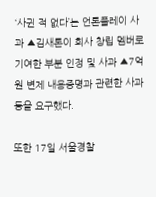‘사귄 적 없다’는 언론플레이 사과 ▲김새론이 회사 창립 멤버로 기여한 부분 인정 및 사과 ▲7억 원 변제 내용증명과 관련한 사과 등을 요구했다.

또한 17일 서울경찰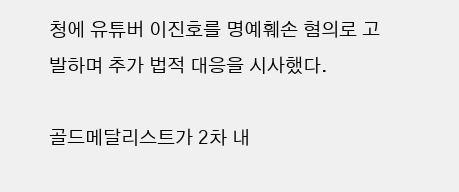청에 유튜버 이진호를 명예훼손 혐의로 고발하며 추가 법적 대응을 시사했다.

골드메달리스트가 2차 내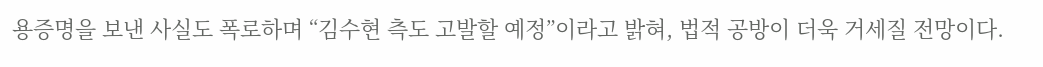용증명을 보낸 사실도 폭로하며 “김수현 측도 고발할 예정”이라고 밝혀, 법적 공방이 더욱 거세질 전망이다.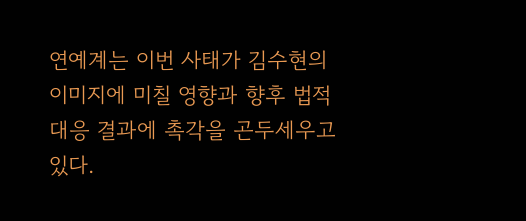연예계는 이번 사태가 김수현의 이미지에 미칠 영향과 향후 법적 대응 결과에 촉각을 곤두세우고 있다.